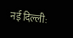नई दिल्ली: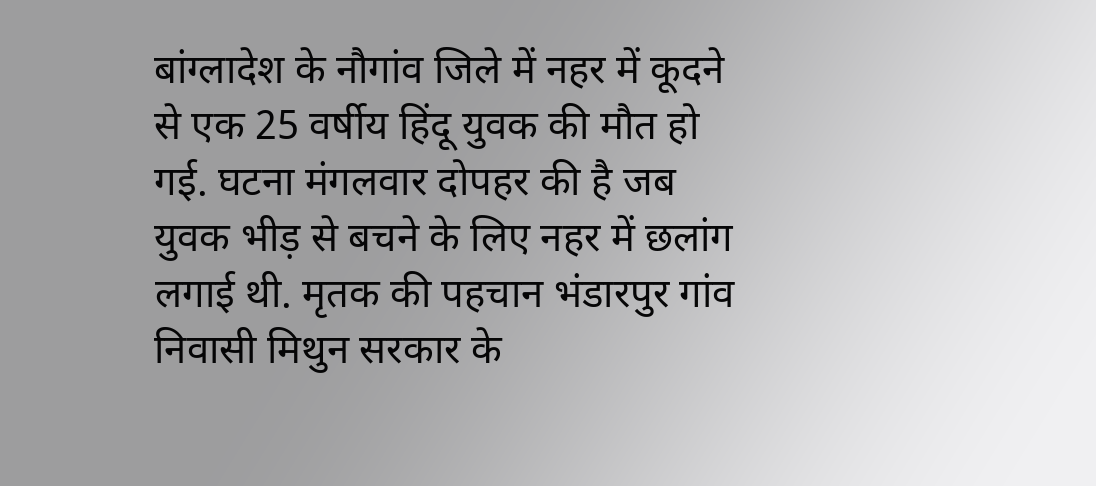बांग्लादेश के नौगांव जिले में नहर में कूदने से एक 25 वर्षीय हिंदू युवक की मौत हो गई. घटना मंगलवार दोपहर की है जब युवक भीड़ से बचने के लिए नहर में छलांग लगाई थी. मृतक की पहचान भंडारपुर गांव निवासी मिथुन सरकार के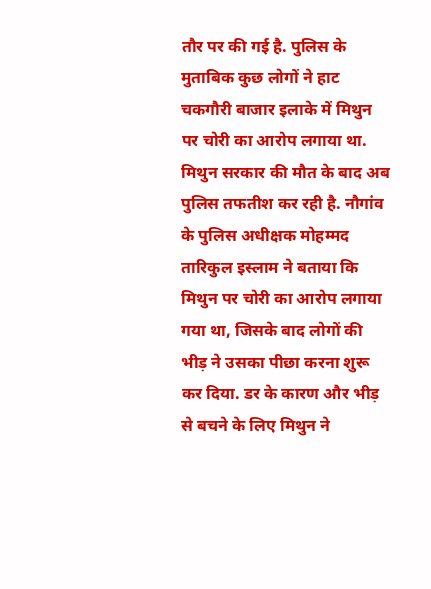तौर पर की गई है. पुलिस के मुताबिक कुछ लोगों ने हाट चकगौरी बाजार इलाके में मिथुन पर चोरी का आरोप लगाया था.
मिथुन सरकार की मौत के बाद अब पुलिस तफतीश कर रही है. नौगांव के पुलिस अधीक्षक मोहम्मद तारिकुल इस्लाम ने बताया कि मिथुन पर चोरी का आरोप लगाया गया था, जिसके बाद लोगों की भीड़ ने उसका पीछा करना शुरू कर दिया. डर के कारण और भीड़ से बचने के लिए मिथुन ने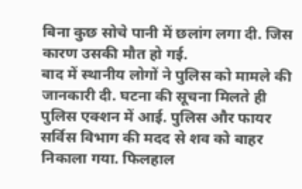बिना कुछ सोचे पानी में छलांग लगा दी. जिस कारण उसकी मौत हो गई.
बाद में स्थानीय लोगों ने पुलिस को मामले की जानकारी दी. घटना की सूचना मिलते ही पुलिस एक्शन में आई. पुलिस और फायर सर्विस विभाग की मदद से शव को बाहर निकाला गया. फिलहाल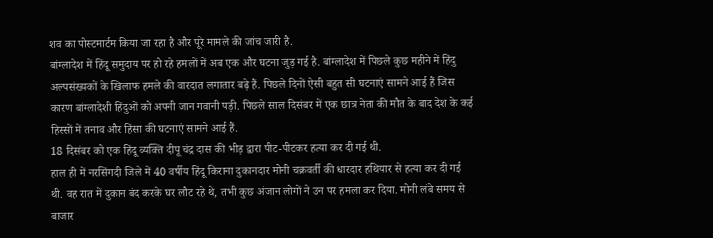शव का पोस्टमार्टम किया जा रहा है और पूरे मामले की जांच जारी है.
बांग्लादेश में हिंदू समुदाय पर हो रहे हमलों में अब एक और घटना जुड़ गई है. बांग्लादेश में पिछले कुछ महीने में हिंदु अल्पसंख्यकों के खिलाफ हमले की वारदात लगातार बढ़े हैं. पिछले दिनों ऐसी बहुत सी घटनाएं सामने आई हैं जिस कारण बांग्लादेशी हिंदुओं को अपनी जान गवानी पड़ी. पिछले साल दिसंबर में एक छात्र नेता की मौत के बाद देश के कई हिस्सों में तनाव और हिंसा की घटनाएं सामने आई हैं.
18 दिसंबर को एक हिंदू व्यक्ति दीपू चंद्र दास की भीड़ द्वारा पीट-पीटकर हत्या कर दी गई थी.
हाल ही में नरसिंगदी जिले में 40 वर्षीय हिंदू किराना दुकानदार मोनी चक्रवर्ती की धारदार हथियार से हत्या कर दी गई थी. वह रात में दुकान बंद करके घर लौट रहे थे, तभी कुछ अंजान लोगों ने उन पर हमला कर दिया. मोनी लंबे समय से बाजार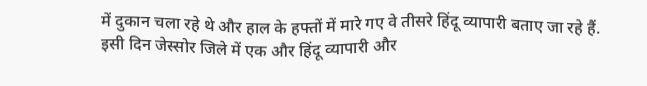में दुकान चला रहे थे और हाल के हफ्तों में मारे गए वे तीसरे हिंदू व्यापारी बताए जा रहे हैं.
इसी दिन जेस्सोर जिले में एक और हिंदू व्यापारी और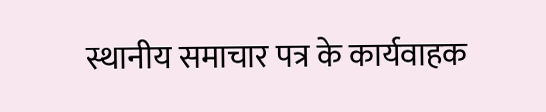स्थानीय समाचार पत्र के कार्यवाहक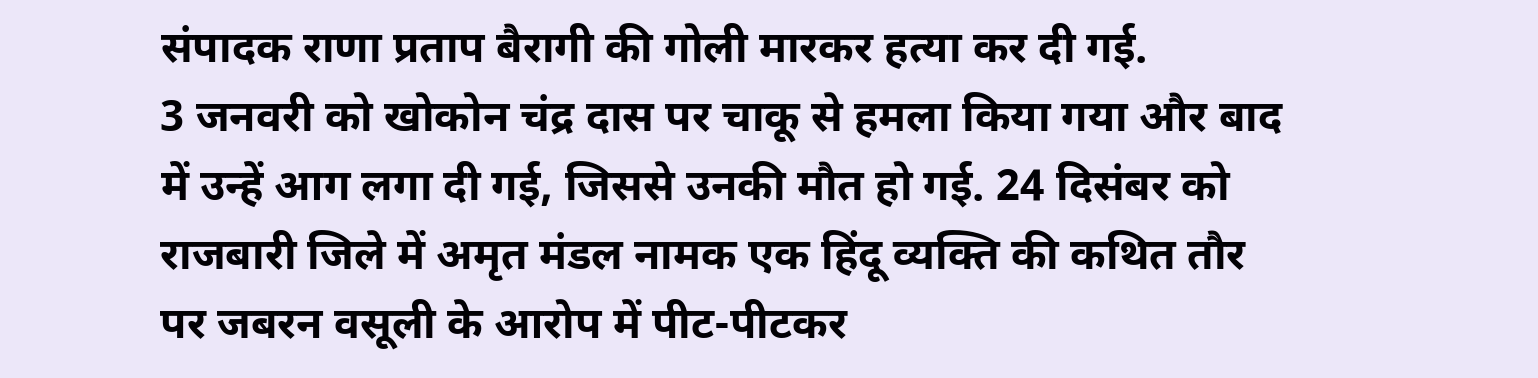संपादक राणा प्रताप बैरागी की गोली मारकर हत्या कर दी गई.
3 जनवरी को खोकोन चंद्र दास पर चाकू से हमला किया गया और बाद में उन्हें आग लगा दी गई, जिससे उनकी मौत हो गई. 24 दिसंबर को राजबारी जिले में अमृत मंडल नामक एक हिंदू व्यक्ति की कथित तौर पर जबरन वसूली के आरोप में पीट-पीटकर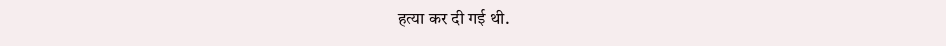हत्या कर दी गई थी.